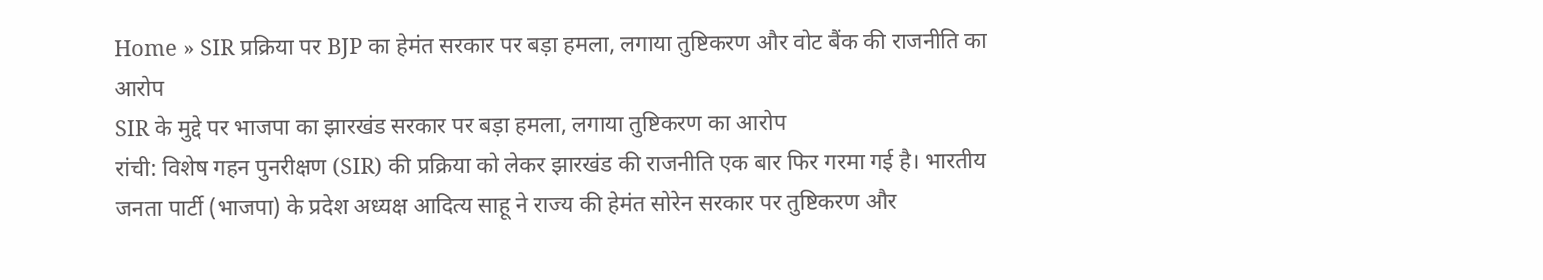Home » SIR प्रक्रिया पर BJP का हेमंत सरकार पर बड़ा हमला, लगाया तुष्टिकरण और वोट बैंक की राजनीति का आरोप
SIR के मुद्दे पर भाजपा का झारखंड सरकार पर बड़ा हमला, लगाया तुष्टिकरण का आरोप
रांची: विशेष गहन पुनरीक्षण (SIR) की प्रक्रिया को लेकर झारखंड की राजनीति एक बार फिर गरमा गई है। भारतीय जनता पार्टी (भाजपा) के प्रदेश अध्यक्ष आदित्य साहू ने राज्य की हेमंत सोरेन सरकार पर तुष्टिकरण और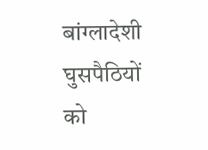बांग्लादेशी घुसपैठियों को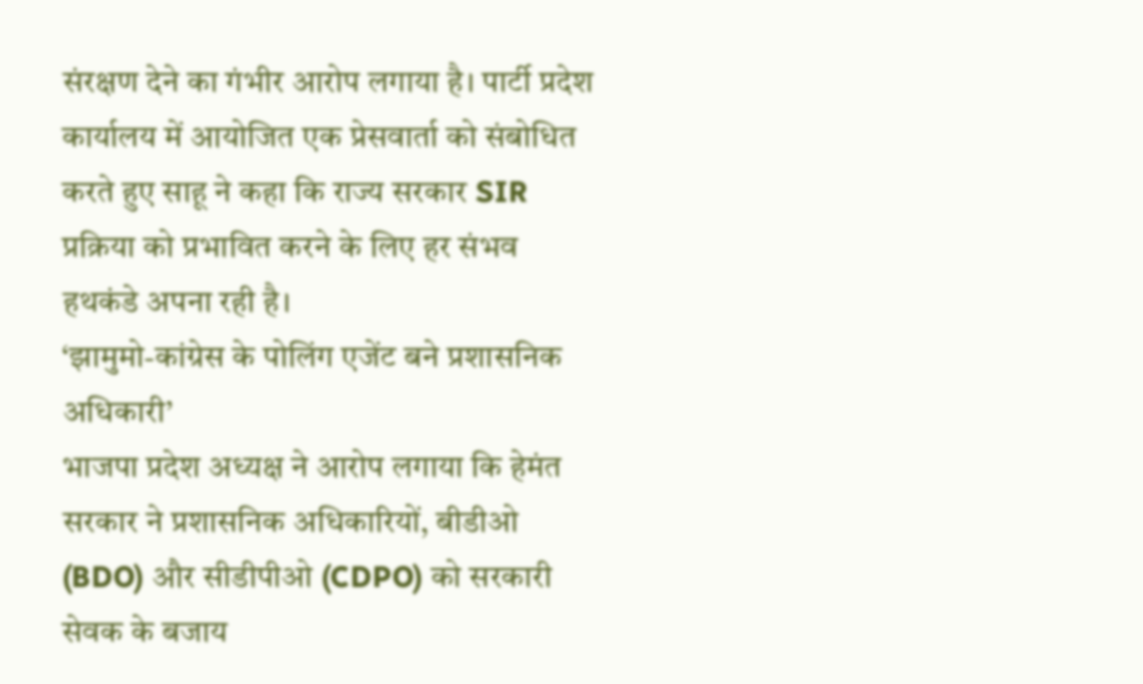संरक्षण देने का गंभीर आरोप लगाया है। पार्टी प्रदेश कार्यालय में आयोजित एक प्रेसवार्ता को संबोधित करते हुए साहू ने कहा कि राज्य सरकार SIR प्रक्रिया को प्रभावित करने के लिए हर संभव हथकंडे अपना रही है।
‘झामुमो-कांग्रेस के पोलिंग एजेंट बने प्रशासनिक अधिकारी’
भाजपा प्रदेश अध्यक्ष ने आरोप लगाया कि हेमंत सरकार ने प्रशासनिक अधिकारियों, बीडीओ (BDO) और सीडीपीओ (CDPO) को सरकारी सेवक के बजाय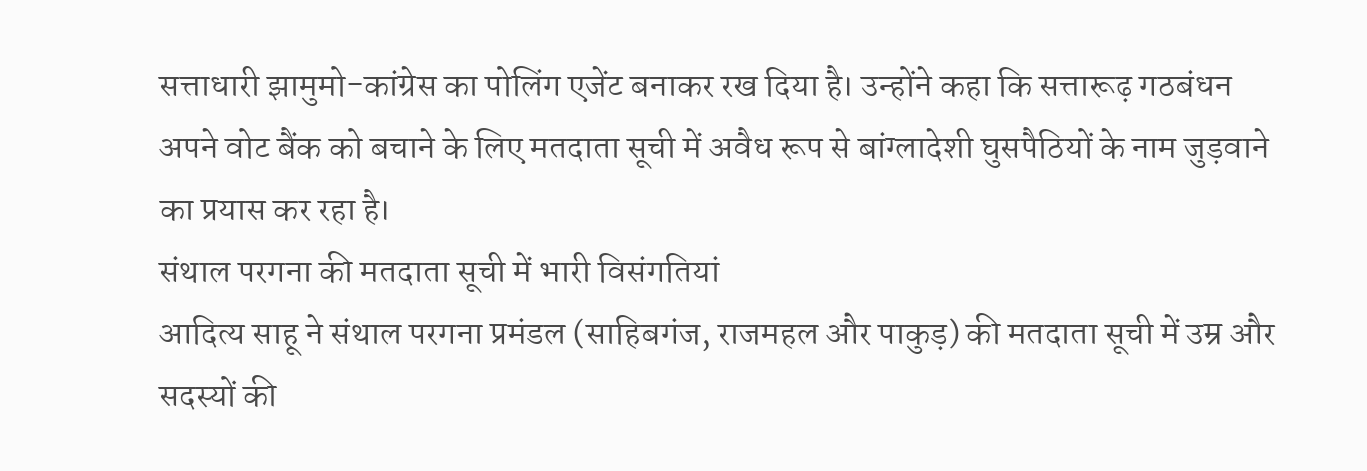सत्ताधारी झामुमो-कांग्रेस का पोलिंग एजेंट बनाकर रख दिया है। उन्होंने कहा कि सत्तारूढ़ गठबंधन अपने वोट बैंक को बचाने के लिए मतदाता सूची में अवैध रूप से बांग्लादेशी घुसपैठियों के नाम जुड़वाने का प्रयास कर रहा है।
संथाल परगना की मतदाता सूची में भारी विसंगतियां
आदित्य साहू ने संथाल परगना प्रमंडल (साहिबगंज, राजमहल और पाकुड़) की मतदाता सूची में उम्र और सदस्यों की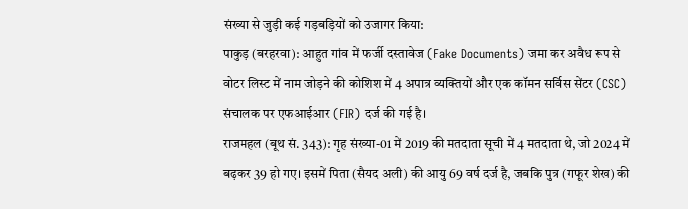संख्या से जुड़ी कई गड़बड़ियों को उजागर किया:
पाकुड़ (बरहरवा): आहुत गांव में फर्जी दस्तावेज (Fake Documents) जमा कर अवैध रूप से वोटर लिस्ट में नाम जोड़ने की कोशिश में 4 अपात्र व्यक्तियों और एक कॉमन सर्विस सेंटर (CSC) संचालक पर एफआईआर (FIR) दर्ज की गई है।
राजमहल (बूथ सं. 343): गृह संख्या-01 में 2019 की मतदाता सूची में 4 मतदाता थे, जो 2024 में बढ़कर 39 हो गए। इसमें पिता (सैयद अली) की आयु 69 वर्ष दर्ज है, जबकि पुत्र (गफूर शेख) की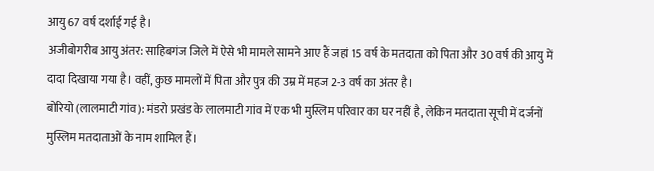आयु 67 वर्ष दर्शाई गई है।
अजीबोगरीब आयु अंतर: साहिबगंज जिले में ऐसे भी मामले सामने आए हैं जहां 15 वर्ष के मतदाता को पिता और 30 वर्ष की आयु में दादा दिखाया गया है। वहीं, कुछ मामलों में पिता और पुत्र की उम्र में महज 2-3 वर्ष का अंतर है।
बोरियो (लालमाटी गांव): मंडरो प्रखंड के लालमाटी गांव में एक भी मुस्लिम परिवार का घर नहीं है, लेकिन मतदाता सूची में दर्जनों मुस्लिम मतदाताओं के नाम शामिल हैं।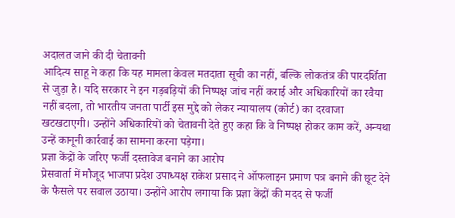अदालत जाने की दी चेतावनी
आदित्य साहू ने कहा कि यह मामला केवल मतदाता सूची का नहीं, बल्कि लोकतंत्र की पारदर्शिता से जुड़ा है। यदि सरकार ने इन गड़बड़ियों की निष्पक्ष जांच नहीं कराई और अधिकारियों का रवैया नहीं बदला, तो भारतीय जनता पार्टी इस मुद्दे को लेकर न्यायालय (कोर्ट) का दरवाजा खटखटाएगी। उन्होंने अधिकारियों को चेतावनी देते हुए कहा कि वे निष्पक्ष होकर काम करें, अन्यथा उन्हें कानूनी कार्रवाई का सामना करना पड़ेगा।
प्रज्ञा केंद्रों के जरिए फर्जी दस्तावेज बनाने का आरोप
प्रेसवार्ता में मौजूद भाजपा प्रदेश उपाध्यक्ष राकेश प्रसाद ने ऑफलाइन प्रमाण पत्र बनाने की छूट देने के फैसले पर सवाल उठाया। उन्होंने आरोप लगाया कि प्रज्ञा केंद्रों की मदद से फर्जी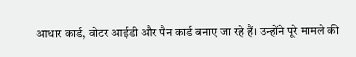आधार कार्ड, वोटर आईडी और पैन कार्ड बनाए जा रहे हैं। उन्होंने पूरे मामले की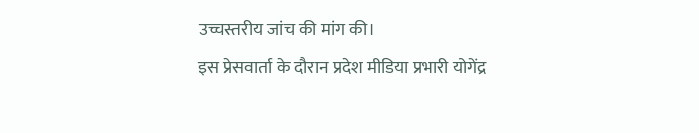उच्चस्तरीय जांच की मांग की।
इस प्रेसवार्ता के दौरान प्रदेश मीडिया प्रभारी योगेंद्र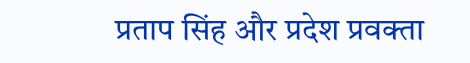प्रताप सिंह और प्रदेश प्रवक्ता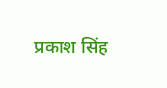प्रकाश सिंह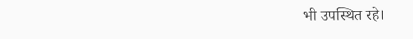भी उपस्थित रहे।